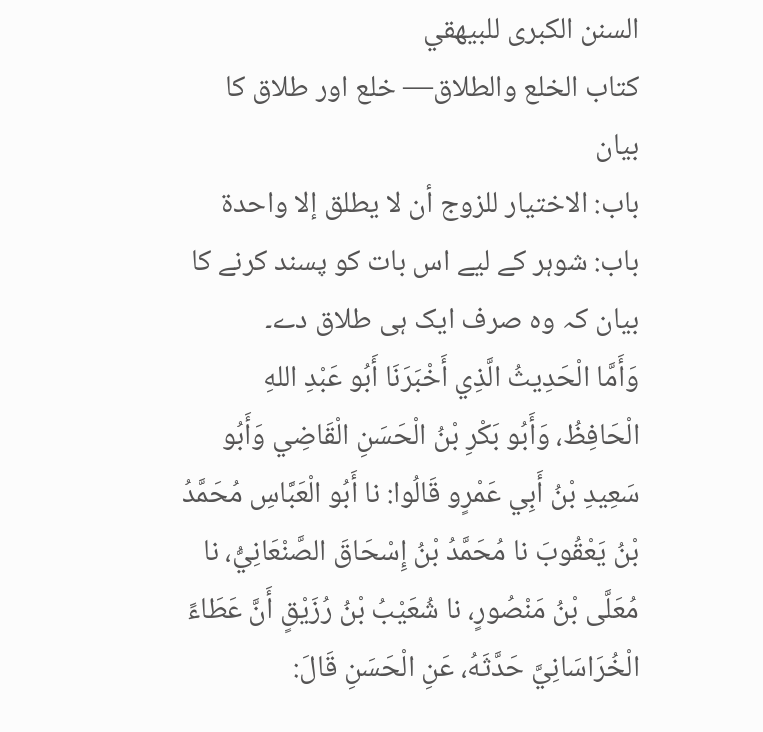السنن الكبرى للبيهقي
كتاب الخلع والطلاق— خلع اور طلاق کا بیان
باب: الاختيار للزوج أن لا يطلق إلا واحدة باب: شوہر کے لیے اس بات کو پسند کرنے کا بیان کہ وہ صرف ایک ہی طلاق دے۔
وَأَمَّا الْحَدِيثُ الَّذِي أَخْبَرَنَا أَبُو عَبْدِ اللهِ الْحَافِظُ، وَأَبُو بَكْرِ بْنُ الْحَسَنِ الْقَاضِي وَأَبُو سَعِيدِ بْنُ أَبِي عَمْرٍو قَالُوا: نا أَبُو الْعَبَّاسِ مُحَمَّدُ بْنُ يَعْقُوبَ نا مُحَمَّدُ بْنُ إِسْحَاقَ الصَّنْعَانِيُّ، نا مُعَلَّى بْنُ مَنْصُورٍ، نا شُعَيْبُ بْنُ رُزَيْقٍ أَنَّ عَطَاءً الْخُرَاسَانِيَّ حَدَّثَهُ، عَنِ الْحَسَنِ قَالَ: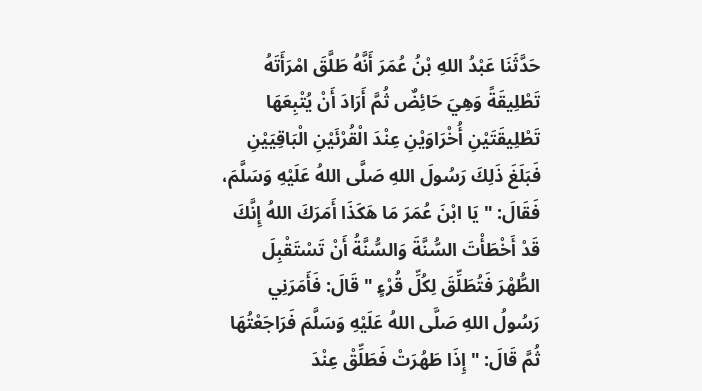حَدَّثَنَا عَبْدُ اللهِ بْنُ عُمَرَ أَنَّهُ طَلَّقَ امْرَأَتَهُ تَطْلِيقَةً وَهِيَ حَائِضٌ ثُمَّ أَرَادَ أَنْ يُتْبِعَهَا تَطْلِيقَتَيْنِ أُخْرَاوَيْنِ عِنْدَ الْقُرْئَيْنِ الْبَاقِيَيْنِ فَبَلَغَ ذَلِكَ رَسُولَ اللهِ صَلَّى اللهُ عَلَيْهِ وَسَلَّمَ، فَقَالَ: " يَا ابْنَ عُمَرَ مَا هَكَذَا أَمَرَكَ اللهُ إِنَّكَ قَدْ أَخْطَأْتَ السُّنَّةَ وَالسُّنَّةُ أَنْ تَسْتَقْبِلَ الطُّهْرَ فَتُطَلِّقَ لِكُلِّ قُرْءٍ " قَالَ: فَأَمَرَنِي رَسُولُ اللهِ صَلَّى اللهُ عَلَيْهِ وَسَلَّمَ فَرَاجَعْتُهَا ثُمَّ قَالَ: " إِذَا طَهُرَتْ فَطَلِّقْ عِنْدَ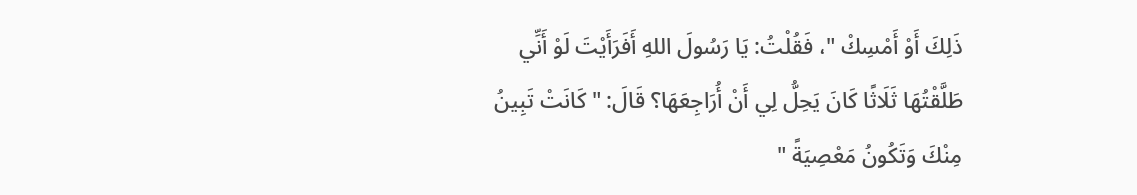ذَلِكَ أَوْ أَمْسِكْ "، فَقُلْتُ: يَا رَسُولَ اللهِ أَفَرَأَيْتَ لَوْ أَنِّي طَلَّقْتُهَا ثَلَاثًا كَانَ يَحِلُّ لِي أَنْ أُرَاجِعَهَا؟ قَالَ: " كَانَتْ تَبِينُ مِنْكَ وَتَكُونُ مَعْصِيَةً "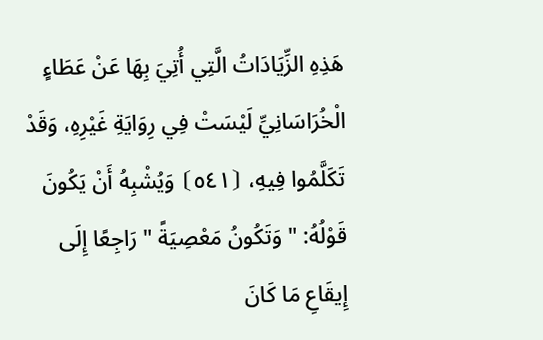هَذِهِ الزِّيَادَاتُ الَّتِي أُتِيَ بِهَا عَنْ عَطَاءٍ الْخُرَاسَانِيِّ لَيْسَتْ فِي رِوَايَةِ غَيْرِهِ، وَقَدْ تَكَلَّمُوا فِيهِ، ⦗٥٤١⦘ وَيُشْبِهُ أَنْ يَكُونَ قَوْلُهُ: " وَتَكُونُ مَعْصِيَةً " رَاجِعًا إِلَى إِيقَاعِ مَا كَانَ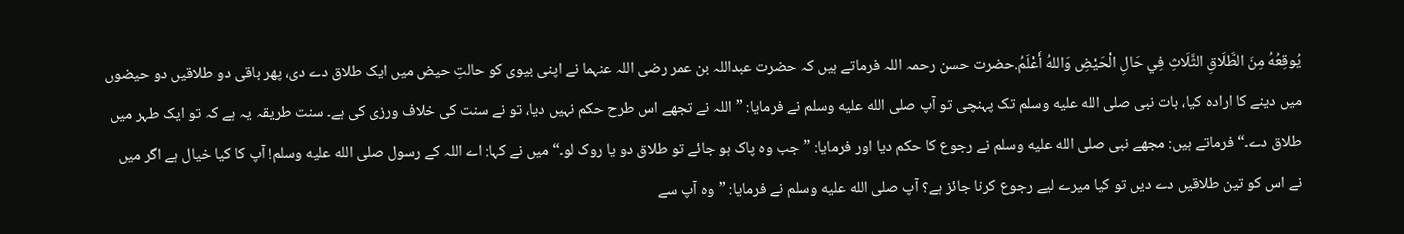يُوقِعُهُ مِنَ الطَّلَاقِ الثَّلَاثِ فِي حَالِ الْحَيْضِ وَاللهُ أَعْلَمُ.حضرت حسن رحمہ اللہ فرماتے ہیں کہ حضرت عبداللہ بن عمر رضی اللہ عنہما نے اپنی بیوی کو حالتِ حیض میں ایک طلاق دے دی، پھر باقی دو طلاقیں دو حیضوں میں دینے کا ارادہ کیا، بات نبی صلى الله عليه وسلم تک پہنچی تو آپ صلى الله عليه وسلم نے فرمایا: ”اللہ نے تجھے اس طرح حکم نہیں دیا، تو نے سنت کی خلاف ورزی کی ہے۔ سنت طریقہ یہ ہے کہ تو ایک طہر میں طلاق دے۔“ فرماتے ہیں: مجھے نبی صلى الله عليه وسلم نے رجوع کا حکم دیا اور فرمایا: ”جب وہ پاک ہو جائے تو طلاق دو یا روک لو۔“ میں نے کہا: اے اللہ کے رسول صلى الله عليه وسلم! آپ کا کیا خیال ہے اگر میں نے اس کو تین طلاقیں دے دیں تو کیا میرے لیے رجوع کرنا جائز ہے؟ آپ صلى الله عليه وسلم نے فرمایا: ”وہ آپ سے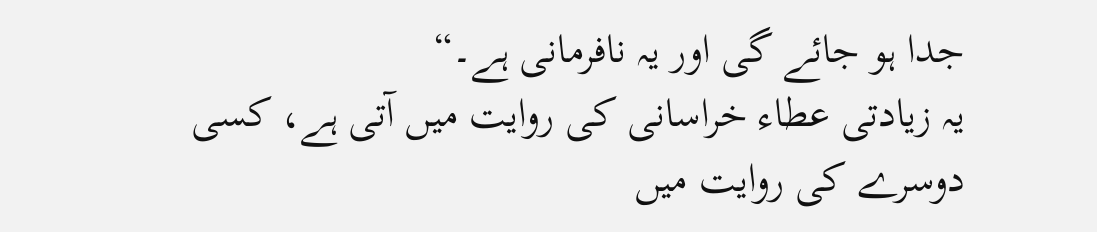جدا ہو جائے گی اور یہ نافرمانی ہے۔“
یہ زیادتی عطاء خراسانی کی روایت میں آتی ہے، کسی دوسرے کی روایت میں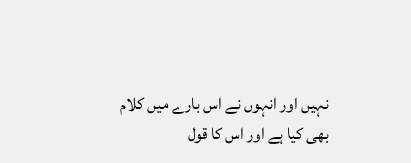نہیں اور انہوں نے اس بارے میں کلام بھی کیا ہے اور اس کا قول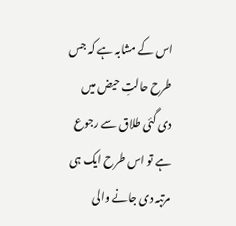اس کے مشابہ ہے کہ جس طرح حالتِ حیض میں دی گئی طلاق سے رجوع ہے تو اس طرح ایک ہی مرتبہ دی جانے والی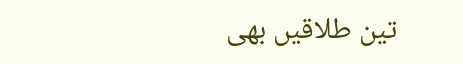تین طلاقیں بھی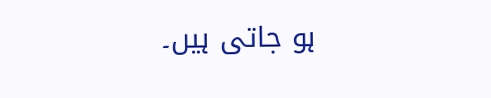ہو جاتی ہیں۔